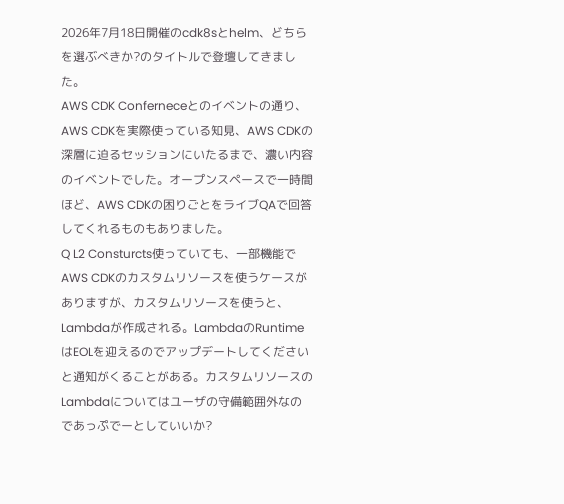2026年7月18日開催のcdk8sとhelm、どちらを選ぶべきか?のタイトルで登壇してきました。
AWS CDK Conferneceとのイベントの通り、AWS CDKを実際使っている知見、AWS CDKの深層に迫るセッションにいたるまで、濃い内容のイベントでした。オープンスペースで一時間ほど、AWS CDKの困りごとをライブQAで回答してくれるものもありました。
Q L2 Consturcts使っていても、一部機能でAWS CDKのカスタムリソースを使うケースがありますが、カスタムリソースを使うと、Lambdaが作成される。LambdaのRuntimeはEOLを迎えるのでアップデートしてくださいと通知がくることがある。カスタムリソースのLambdaについてはユーザの守備範囲外なのであっぷでーとしていいか?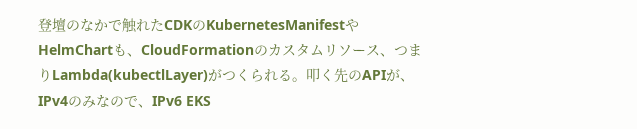登壇のなかで触れたCDKのKubernetesManifestやHelmChartも、CloudFormationのカスタムリソース、つまりLambda(kubectlLayer)がつくられる。叩く先のAPIが、IPv4のみなので、IPv6 EKS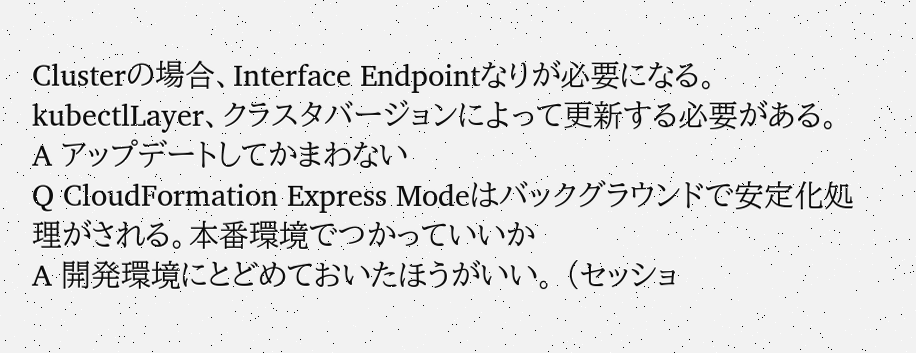Clusterの場合、Interface Endpointなりが必要になる。kubectlLayer、クラスタバージョンによって更新する必要がある。
A アップデートしてかまわない
Q CloudFormation Express Modeはバックグラウンドで安定化処理がされる。本番環境でつかっていいか
A 開発環境にとどめておいたほうがいい。 (セッショ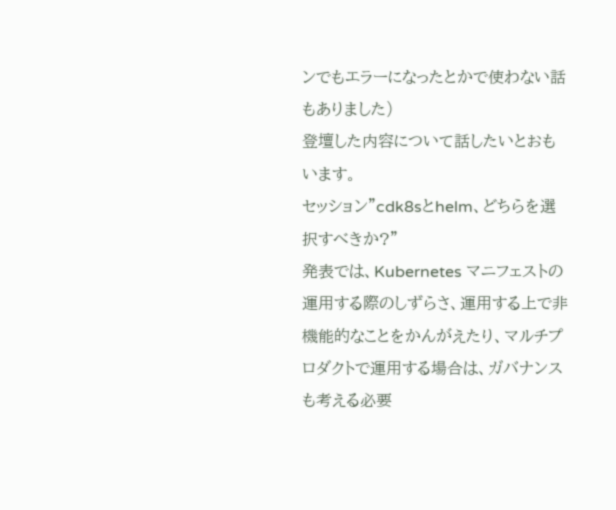ンでもエラーになったとかで使わない話もありました)
登壇した内容について話したいとおもいます。
セッション”cdk8sとhelm、どちらを選択すべきか?”
発表では、Kubernetes マニフェストの運用する際のしずらさ、運用する上で非機能的なことをかんがえたり、マルチプロダクトで運用する場合は、ガバナンスも考える必要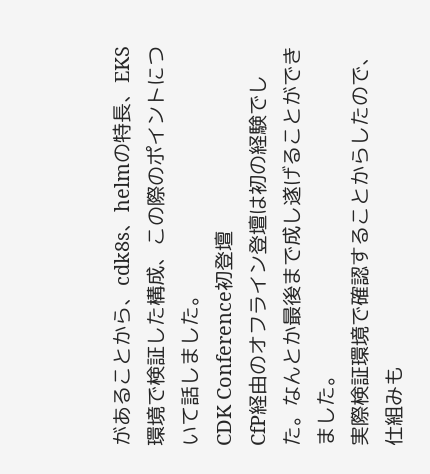があることから、cdk8s、helmの特長、EKS環境で検証した構成、この際のポイントについて話しました。
CDK Conference初登壇
CfP経由のオフライン登壇は初の経験でした。なんとか最後まで成し遂げることができました。
実際検証環境で確認することからしたので、仕組みも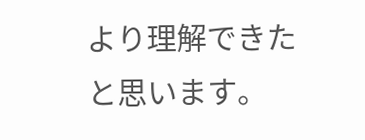より理解できたと思います。